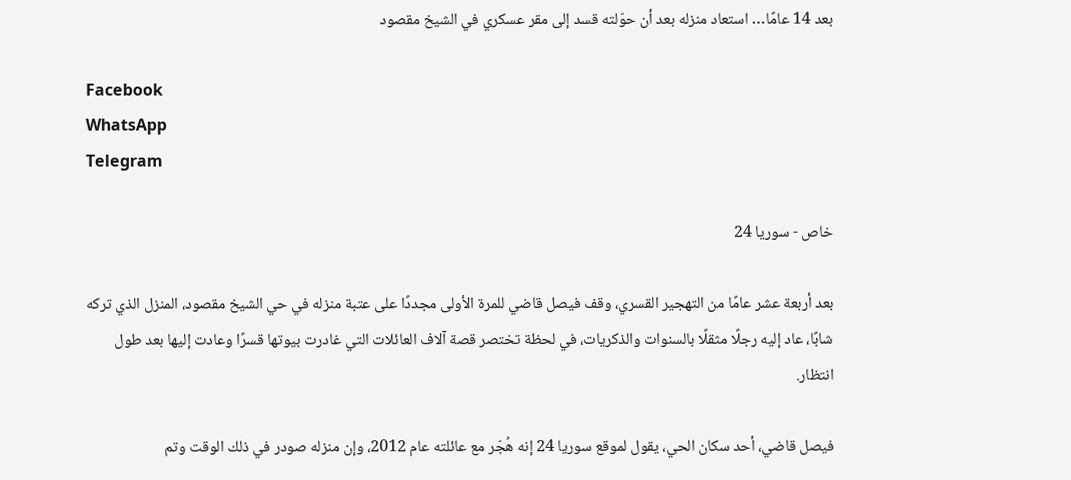بعد 14 عامًا… استعاد منزله بعد أن حوّلته قسد إلى مقر عسكري في الشيخ مقصود

Facebook
WhatsApp
Telegram

خاص - سوريا 24

بعد أربعة عشر عامًا من التهجير القسري، وقف فيصل قاضي للمرة الأولى مجددًا على عتبة منزله في حي الشيخ مقصود، المنزل الذي تركه شابًا، عاد إليه رجلًا مثقلًا بالسنوات والذكريات، في لحظة تختصر قصة آلاف العائلات التي غادرت بيوتها قسرًا وعادت إليها بعد طول انتظار.

فيصل قاضي، أحد سكان الحي، يقول لموقع سوريا 24 إنه هُجّر مع عائلته عام 2012، وإن منزله صودر في ذلك الوقت وتم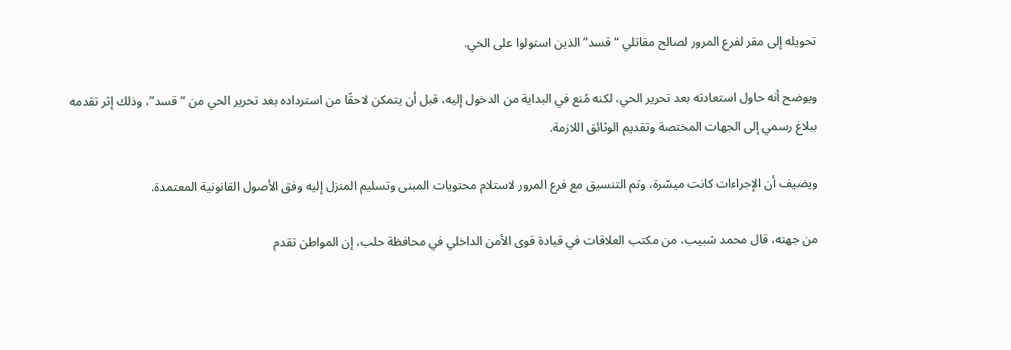تحويله إلى مقر لفرع المرور لصالح مقاتلي “قسد” الذين استولوا على الحي.

ويوضح أنه حاول استعادته بعد تحرير الحي، لكنه مُنع في البداية من الدخول إليه، قبل أن يتمكن لاحقًا من استرداده بعد تحرير الحي من “قسد”، وذلك إثر تقدمه ببلاغ رسمي إلى الجهات المختصة وتقديم الوثائق اللازمة.

ويضيف أن الإجراءات كانت ميسّرة، وتم التنسيق مع فرع المرور لاستلام محتويات المبنى وتسليم المنزل إليه وفق الأصول القانونية المعتمدة.

من جهته، قال محمد شبيب، من مكتب العلاقات في قيادة قوى الأمن الداخلي في محافظة حلب، إن المواطن تقدم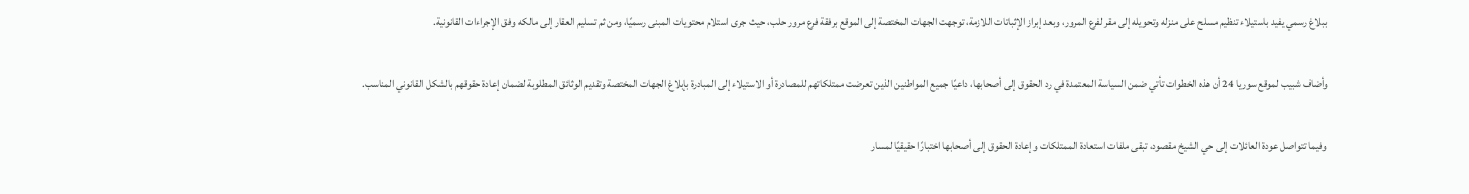ببلاغ رسمي يفيد باستيلاء تنظيم مسلح على منزله وتحويله إلى مقر لفرع المرور، وبعد إبراز الإثباتات اللازمة، توجهت الجهات المختصة إلى الموقع برفقة فرع مرور حلب، حيث جرى استلام محتويات المبنى رسميًا، ومن ثم تسليم العقار إلى مالكه وفق الإجراءات القانونية.

وأضاف شبيب لموقع سوريا 24 أن هذه الخطوات تأتي ضمن السياسة المعتمدة في رد الحقوق إلى أصحابها، داعيًا جميع المواطنين الذين تعرضت ممتلكاتهم للمصادرة أو الاستيلاء إلى المبادرة بإبلاغ الجهات المختصة وتقديم الوثائق المطلوبة لضمان إعادة حقوقهم بالشكل القانوني المناسب.

وفيما تتواصل عودة العائلات إلى حي الشيخ مقصود، تبقى ملفات استعادة الممتلكات وإعادة الحقوق إلى أصحابها اختبارًا حقيقيًا لمسار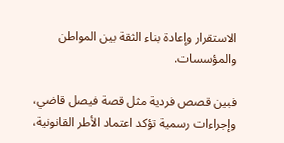الاستقرار وإعادة بناء الثقة بين المواطن والمؤسسات.

فبين قصص فردية مثل قصة فيصل قاضي، وإجراءات رسمية تؤكد اعتماد الأطر القانونية،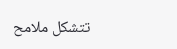تتشكل ملامح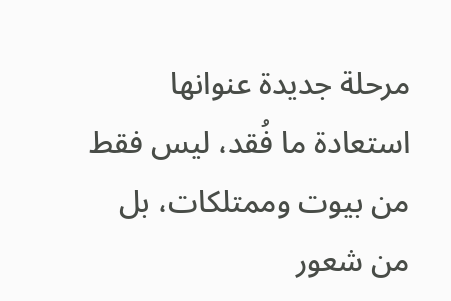مرحلة جديدة عنوانها استعادة ما فُقد، ليس فقط من بيوت وممتلكات، بل من شعور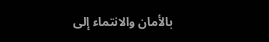بالأمان والانتماء إلى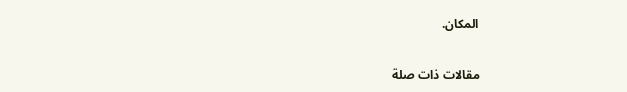المكان.

مقالات ذات صلة